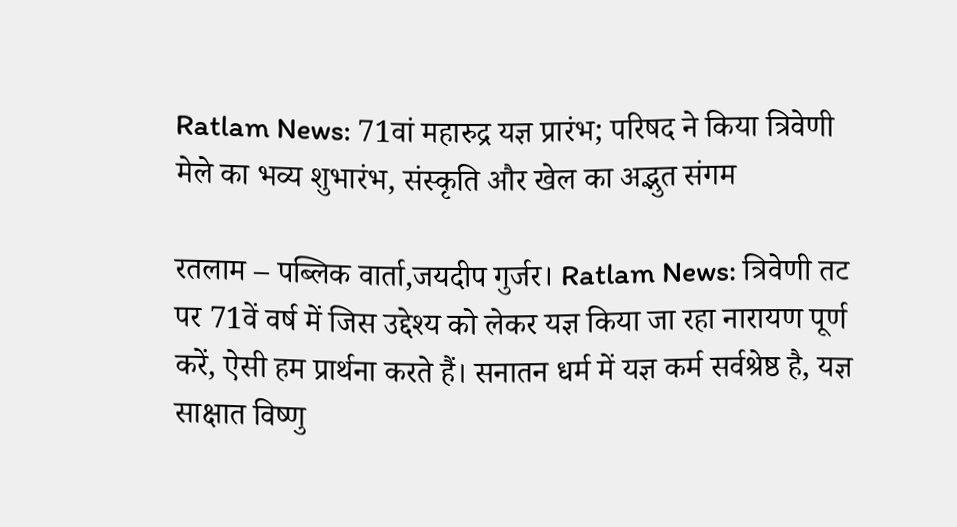Ratlam News: 71वां महारुद्र यज्ञ प्रारंभ; परिषद ने किया त्रिवेणी मेले का भव्य शुभारंभ, संस्कृति और खेल का अद्भुत संगम

रतलाम – पब्लिक वार्ता,जयदीप गुर्जर। Ratlam News: त्रिवेणी तट पर 71वें वर्ष में जिस उद्देश्य को लेकर यज्ञ किया जा रहा नारायण पूर्ण करें, ऐसी हम प्रार्थना करते हैं। सनातन धर्म में यज्ञ कर्म सर्वश्रेष्ठ है, यज्ञ साक्षात विष्णु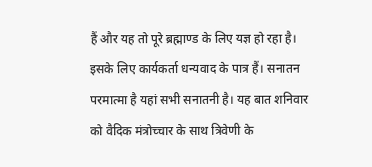हैं और यह तो पूरे ब्रह्माण्ड के लिए यज्ञ हो रहा है। इसके लिए कार्यकर्ता धन्यवाद के पात्र हैं। सनातन परमात्मा है यहां सभी सनातनी है। यह बात शनिवार को वैदिक मंत्रोच्चार के साथ त्रिवेणी के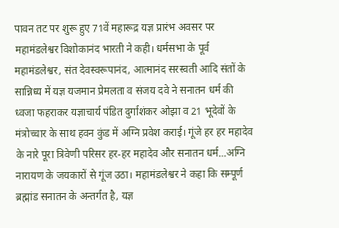पावन तट पर शुरू हुए 71वें महारूद्र यज्ञ प्रारंभ अवसर पर महामंडलेश्वर विशोकानंद भारती ने कही। धर्मसभा के पूर्व महामंडलेश्वर, संत देवस्वरूपानंद, आत्मानंद सरस्वती आदि संतों के सान्निध्य में यज्ञ यजमान प्रेमलता व संजय दवे ने सनातन धर्म की ध्वजा फहराकर यज्ञाचार्य पंडित दुर्गाशंकर ओझा व 21 भूदेवों के मंत्रोच्चार के साथ हवन कुंड में अग्नि प्रवेश कराई। गूंजे हर हर महादेव के नारे पूरा त्रिवेणी परिसर हर-हर महादेव और सनातन धर्म…अग्नि नारायण के जयकारों से गूंज उठा। महामंडलेश्वर ने कहा कि सम्पूर्ण ब्रह्मांड सनातन के अन्तर्गत है, यज्ञ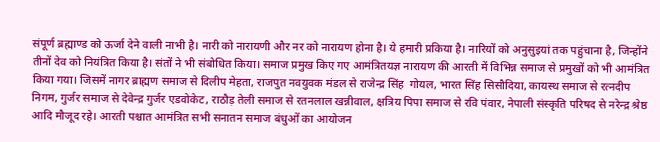संपूर्ण ब्रह्माण्ड को ऊर्जा देने वाली नाभी है। नारी को नारायणी और नर को नारायण होना है। ये हमारी प्रकिया है। नारियों को अनुसुइयां तक पहुंचाना है, जिन्होंने तीनों देव को नियंत्रित किया है। संतों ने भी संबोधित किया। समाज प्रमुख किए गए आमंत्रितयज्ञ नारायण की आरती में विभिन्न समाज से प्रमुखों को भी आमंत्रित किया गया। जिसमें नागर ब्राह्मण समाज से दिलीप मेहता, राजपुत नवयुवक मंडल से राजेन्द्र सिंह  गोयल, भारत सिंह सिसौदिया, कायस्थ समाज से रत्नदीप निगम, गुर्जर समाज से देवेन्द्र गुर्जर एडवोकेट, राठौड़ तेली समाज से रतनलाल खन्नीवाल, क्षत्रिय पिपा समाज से रवि पंवार, नेपाली संस्कृति परिषद से नरेन्द्र श्रेष्ठ आदि मौजूद रहे। आरती पश्चात आमंत्रित सभी सनातन समाज बंधुओं का आयोजन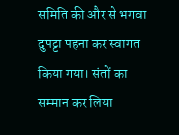समिति की और से भगवा दुपट्टा पहना कर स्वागत किया गया। संतों का सम्मान कर लिया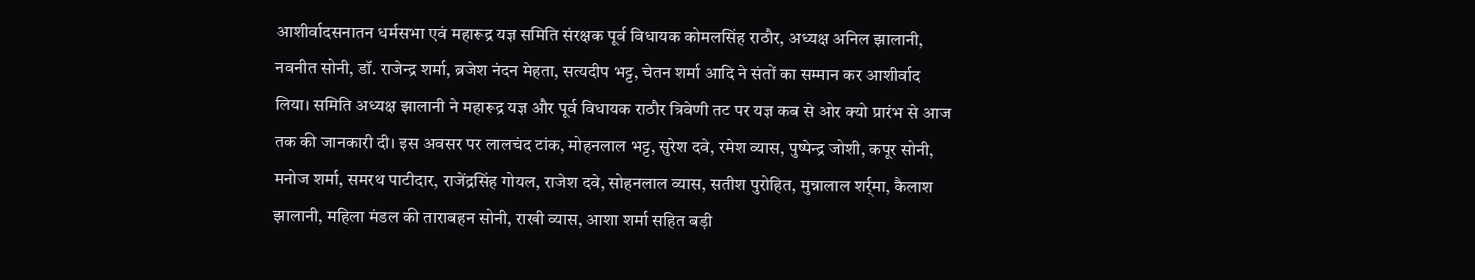आशीर्वादसनातन धर्मसभा एवं महारूद्र यज्ञ समिति संरक्षक पूर्व विधायक कोमलसिंह राठौर, अध्यक्ष अनिल झालानी, नवनीत सोनी, डॉ. राजेन्द्र शर्मा, ब्रजेश नंदन मेहता, सत्यदीप भट्ट, चेतन शर्मा आदि ने संतों का सम्मान कर आशीर्वाद लिया। समिति अध्यक्ष झालानी ने महारूद्र यज्ञ और पूर्व विधायक राठौर त्रिवेणी तट पर यज्ञ कब से ओर क्यो प्रारंभ से आज तक की जानकारी दी। इस अवसर पर लालचंद टांक, मोहनलाल भट्ट, सुरेश दवे, रमेश व्यास, पुष्पेन्द्र जोशी, कपूर सोनी, मनोज शर्मा, समरथ पाटीदार, राजेंद्रसिंह गोयल, राजेश दवे, सोहनलाल व्यास, सतीश पुरोहित, मुन्नालाल शर्र्मा, कैलाश झालानी, महिला मंडल की ताराबहन सोनी, राखी व्यास, आशा शर्मा सहित बड़ी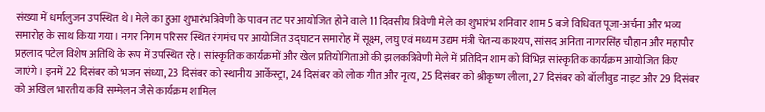संख्या में धर्मालुजन उपस्थित थे। मेले का हुआ शुभारंभत्रिवेणी के पावन तट पर आयोजित होने वाले 11 दिवसीय त्रिवेणी मेले का शुभारंभ शनिवार शाम 5 बजे विधिवत पूजा-अर्चना और भव्य समारोह के साथ किया गया। नगर निगम परिसर स्थित रंगमंच पर आयोजित उद्घाटन समारोह में सूक्ष्म, लघु एवं मध्यम उद्यम मंत्री चेतन्य काश्यप, सांसद अनिता नागरसिंह चौहान और महापौर प्रहलाद पटेल विशेष अतिथि के रूप में उपस्थित रहे। सांस्कृतिक कार्यक्रमों और खेल प्रतियोगिताओं की झलकत्रिवेणी मेले में प्रतिदिन शाम को विभिन्न सांस्कृतिक कार्यक्रम आयोजित किए जाएंगे। इनमें 22 दिसंबर को भजन संध्या, 23 दिसंबर को स्थानीय आर्केस्ट्रा, 24 दिसंबर को लोक गीत और नृत्य, 25 दिसंबर को श्रीकृष्ण लीला, 27 दिसंबर को बॉलीवुड नाइट और 29 दिसंबर को अखिल भारतीय कवि सम्मेलन जैसे कार्यक्रम शामिल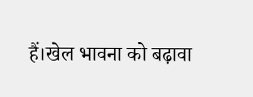हैं।खेल भावना को बढ़ावा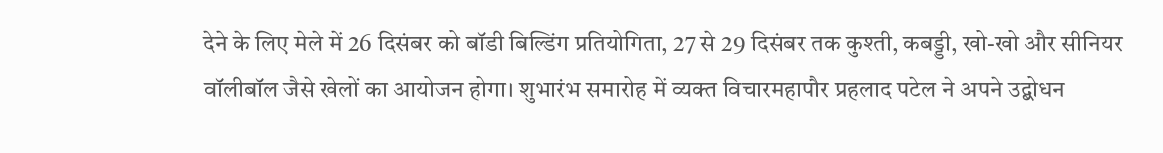देने के लिए मेले में 26 दिसंबर को बॉडी बिल्डिंग प्रतियोगिता, 27 से 29 दिसंबर तक कुश्ती, कबड्डी, खो-खो और सीनियर वॉलीबॉल जैसे खेलों का आयोजन होगा। शुभारंभ समारोह में व्यक्त विचारमहापौर प्रहलाद पटेल ने अपने उद्बोधन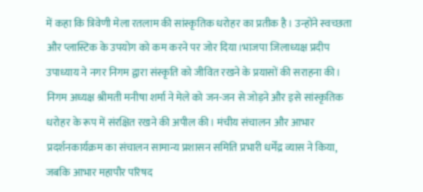में कहा कि त्रिवेणी मेला रतलाम की सांस्कृतिक धरोहर का प्रतीक है। उन्होंने स्वच्छता और प्लास्टिक के उपयोग को कम करने पर जोर दिया।भाजपा जिलाध्यक्ष प्रदीप उपाध्याय ने नगर निगम द्वारा संस्कृति को जीवित रखने के प्रयासों की सराहना की। निगम अध्यक्ष श्रीमती मनीषा शर्मा ने मेले को जन-जन से जोड़ने और इसे सांस्कृतिक धरोहर के रूप में संरक्षित रखने की अपील की। मंचीय संचालन और आभार प्रदर्शनकार्यक्रम का संचालन सामान्य प्रशासन समिति प्रभारी धर्मेंद्र व्यास ने किया, जबकि आभार महापौर परिषद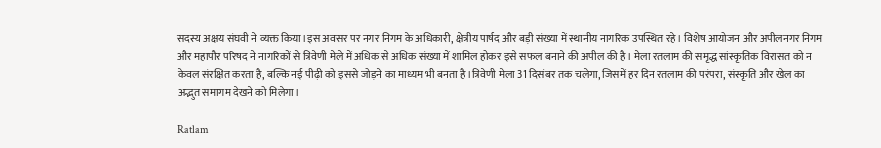सदस्य अक्षय संघवी ने व्यक्त किया।इस अवसर पर नगर निगम के अधिकारी, क्षेत्रीय पार्षद और बड़ी संख्या में स्थानीय नागरिक उपस्थित रहे। विशेष आयोजन और अपीलनगर निगम और महापौर परिषद ने नागरिकों से त्रिवेणी मेले में अधिक से अधिक संख्या में शामिल होकर इसे सफल बनाने की अपील की है। मेला रतलाम की समृद्ध सांस्कृतिक विरासत को न केवल संरक्षित करता है, बल्कि नई पीढ़ी को इससे जोड़ने का माध्यम भी बनता है।त्रिवेणी मेला 31 दिसंबर तक चलेगा, जिसमें हर दिन रतलाम की परंपरा, संस्कृति और खेल का अद्भुत समागम देखने को मिलेगा।

Ratlam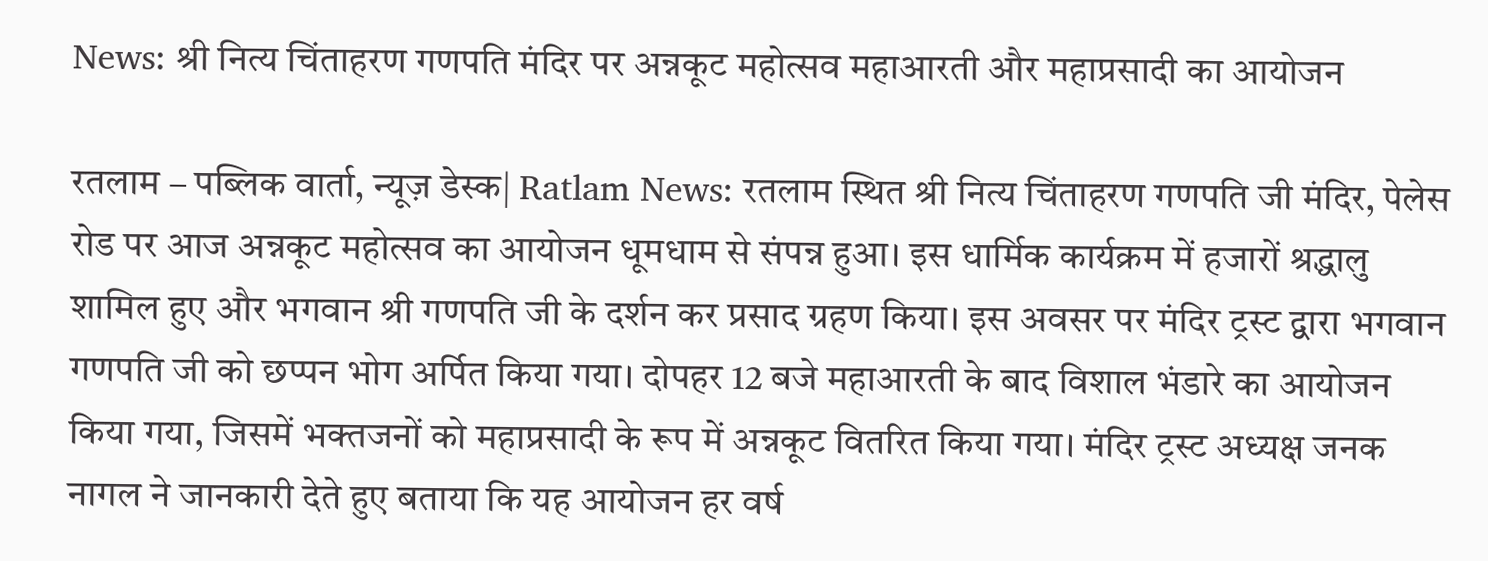News: श्री नित्य चिंताहरण गणपति मंदिर पर अन्नकूट महोत्सव महाआरती और महाप्रसादी का आयोजन

रतलाम – पब्लिक वार्ता, न्यूज़ डेस्क| Ratlam News: रतलाम स्थित श्री नित्य चिंताहरण गणपति जी मंदिर, पेलेस रोड पर आज अन्नकूट महोत्सव का आयोजन धूमधाम से संपन्न हुआ। इस धार्मिक कार्यक्रम में हजारों श्रद्धालु शामिल हुए और भगवान श्री गणपति जी के दर्शन कर प्रसाद ग्रहण किया। इस अवसर पर मंदिर ट्रस्ट द्वारा भगवान गणपति जी को छप्पन भोग अर्पित किया गया। दोपहर 12 बजे महाआरती के बाद विशाल भंडारे का आयोजन किया गया, जिसमें भक्तजनों को महाप्रसादी के रूप में अन्नकूट वितरित किया गया। मंदिर ट्रस्ट अध्यक्ष जनक नागल ने जानकारी देते हुए बताया कि यह आयोजन हर वर्ष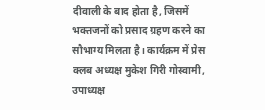दीवाली के बाद होता है, जिसमें भक्तजनों को प्रसाद ग्रहण करने का सौभाग्य मिलता है। कार्यक्रम में प्रेस क्लब अध्यक्ष मुकेश गिरी गोस्वामी, उपाध्यक्ष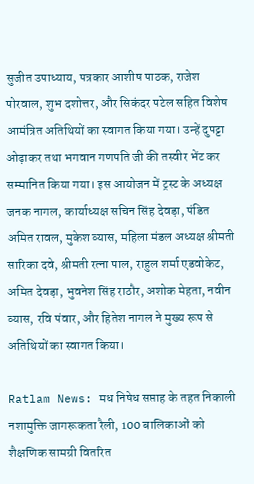सुजीत उपाध्याय, पत्रकार आशीष पाठक, राजेश पोरवाल, शुभ दशोत्तर, और सिकंदर पटेल सहित विशेष आमंत्रित अतिथियों का स्वागत किया गया। उन्हें दुपट्टा ओढ़ाकर तथा भगवान गणपति जी की तस्वीर भेंट कर सम्मानित किया गया। इस आयोजन में ट्रस्ट के अध्यक्ष जनक नागल, कार्याध्यक्ष सचिन सिंह देवड़ा, पंडित अमित रावल, मुकेश व्यास, महिला मंडल अध्यक्ष श्रीमती सारिका दवे, श्रीमती रत्ना पाल, राहुल शर्मा एडवोकेट, अमित देवड़ा, भुवनेश सिंह राठौर, अशोक मेहता, नवीन व्यास, रवि पंवार, और हितेश नागल ने मुख्य रूप से अतिथियों का स्वागत किया।

Ratlam News: मध निषेध सप्ताह के तहत निकाली नशामुक्ति जागरूकता रैली, 100 बालिकाओं को शैक्षणिक सामग्री वितरित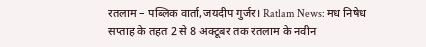रतलाम – पब्लिक वार्ता,जयदीप गुर्जर। Ratlam News: मध निषेध सप्ताह के तहत 2 से 8 अक्टूबर तक रतलाम के नवीन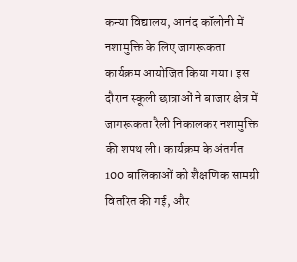कन्या विद्यालय, आनंद कॉलोनी में नशामुक्ति के लिए जागरूकता कार्यक्रम आयोजित किया गया। इस दौरान स्कूली छात्राओं ने बाजार क्षेत्र में जागरूकता रैली निकालकर नशामुक्ति की शपथ ली। कार्यक्रम के अंतर्गत 100 बालिकाओं को शैक्षणिक सामग्री वितरित की गई, और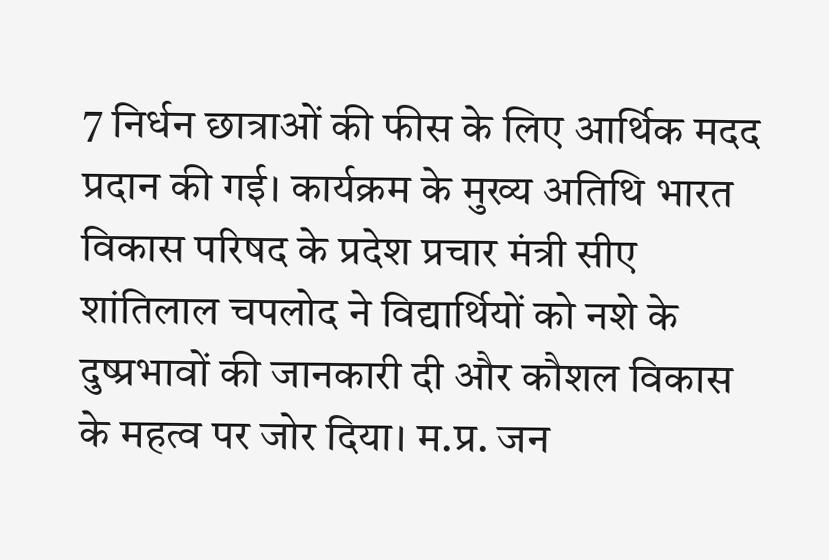7 निर्धन छात्राओं की फीस के लिए आर्थिक मदद प्रदान की गई। कार्यक्रम के मुख्य अतिथि भारत विकास परिषद के प्रदेश प्रचार मंत्री सीए शांतिलाल चपलोद ने विद्यार्थियों को नशे के दुष्प्रभावों की जानकारी दी और कौशल विकास के महत्व पर जोर दिया। म.प्र. जन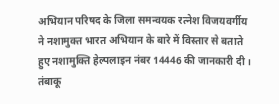अभियान परिषद के जिला समन्वयक रत्नेश विजयवर्गीय ने नशामुक्त भारत अभियान के बारे में विस्तार से बताते हुए नशामुक्ति हेल्पलाइन नंबर 14446 की जानकारी दी। तंबाकू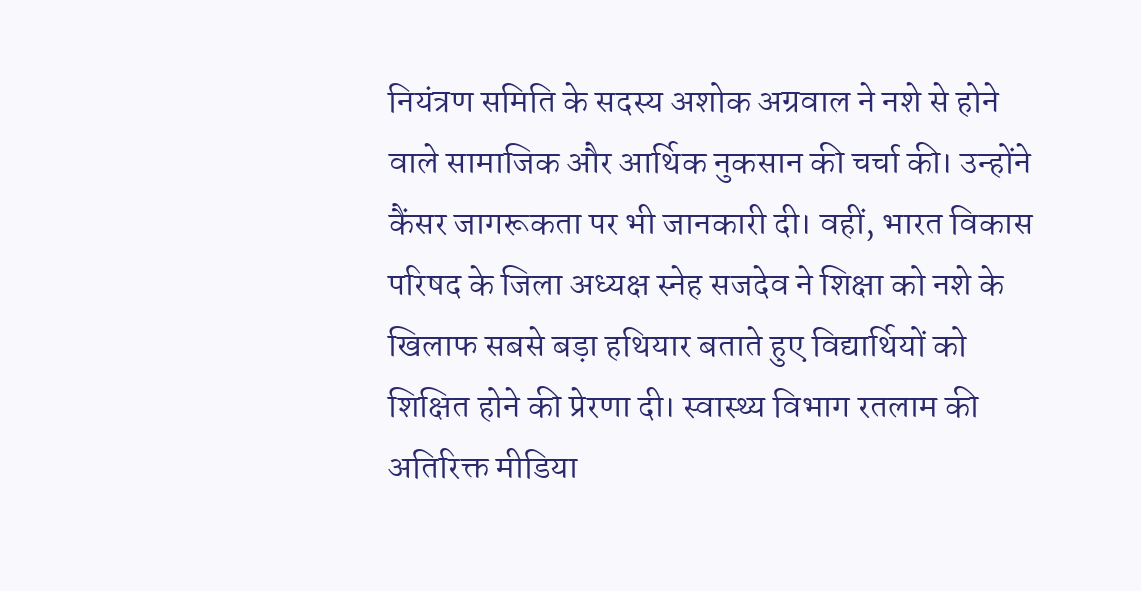नियंत्रण समिति के सदस्य अशोक अग्रवाल ने नशे से होने वाले सामाजिक और आर्थिक नुकसान की चर्चा की। उन्होंने कैंसर जागरूकता पर भी जानकारी दी। वहीं, भारत विकास परिषद के जिला अध्यक्ष स्नेह सजदेव ने शिक्षा को नशे के खिलाफ सबसे बड़ा हथियार बताते हुए विद्यार्थियों को शिक्षित होने की प्रेरणा दी। स्वास्थ्य विभाग रतलाम की अतिरिक्त मीडिया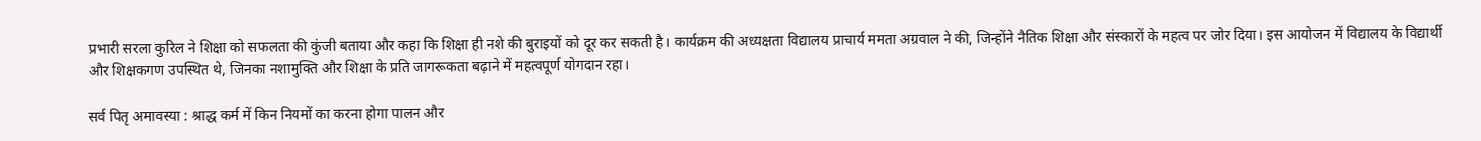प्रभारी सरला कुरिल ने शिक्षा को सफलता की कुंजी बताया और कहा कि शिक्षा ही नशे की बुराइयों को दूर कर सकती है। कार्यक्रम की अध्यक्षता विद्यालय प्राचार्य ममता अग्रवाल ने की, जिन्होंने नैतिक शिक्षा और संस्कारों के महत्व पर जोर दिया। इस आयोजन में विद्यालय के विद्यार्थी और शिक्षकगण उपस्थित थे, जिनका नशामुक्ति और शिक्षा के प्रति जागरूकता बढ़ाने में महत्वपूर्ण योगदान रहा।

सर्व पितृ अमावस्या : श्राद्ध कर्म में किन नियमों का करना होगा पालन और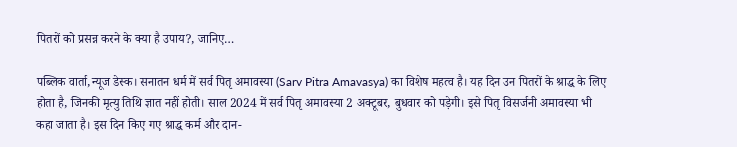पितरों को प्रसन्न करने के क्या है उपाय?, जानिए…

पब्लिक वार्ता,न्यूज डेस्क। सनातन धर्म में सर्व पितृ अमावस्या (Sarv Pitra Amavasya) का विशेष महत्व है। यह दिन उन पितरों के श्राद्ध के लिए होता है, जिनकी मृत्यु तिथि ज्ञात नहीं होती। साल 2024 में सर्व पितृ अमावस्या 2 अक्टूबर, बुधवार को पड़ेगी। इसे पितृ विसर्जनी अमावस्या भी कहा जाता है। इस दिन किए गए श्राद्ध कर्म और दान-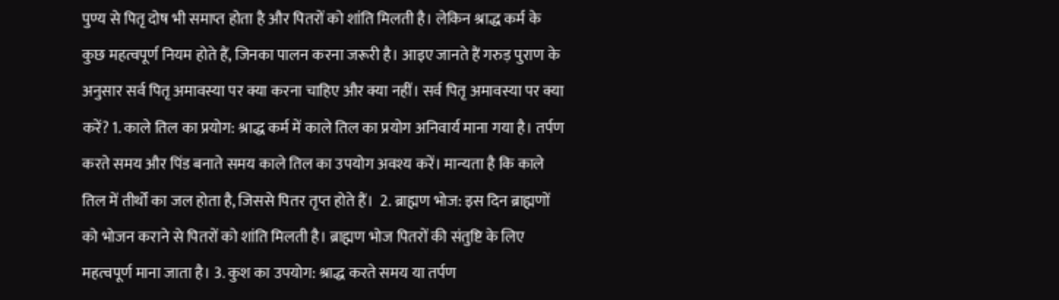पुण्य से पितृ दोष भी समाप्त होता है और पितरों को शांति मिलती है। लेकिन श्राद्ध कर्म के कुछ महत्वपूर्ण नियम होते हैं, जिनका पालन करना जरूरी है। आइए जानते हैं गरुड़ पुराण के अनुसार सर्व पितृ अमावस्या पर क्या करना चाहिए और क्या नहीं। सर्व पितृ अमावस्या पर क्या करें? 1. काले तिल का प्रयोग: श्राद्ध कर्म में काले तिल का प्रयोग अनिवार्य माना गया है। तर्पण करते समय और पिंड बनाते समय काले तिल का उपयोग अवश्य करें। मान्यता है कि काले तिल में तीर्थों का जल होता है, जिससे पितर तृप्त होते हैं।  2. ब्राह्मण भोज: इस दिन ब्राह्मणों को भोजन कराने से पितरों को शांति मिलती है। ब्राह्मण भोज पितरों की संतुष्टि के लिए महत्वपूर्ण माना जाता है। 3. कुश का उपयोग: श्राद्ध करते समय या तर्पण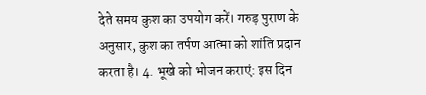देते समय कुश का उपयोग करें। गरुड़ पुराण के अनुसार, कुश का तर्पण आत्मा को शांति प्रदान करता है। 4. भूखे को भोजन कराएं: इस दिन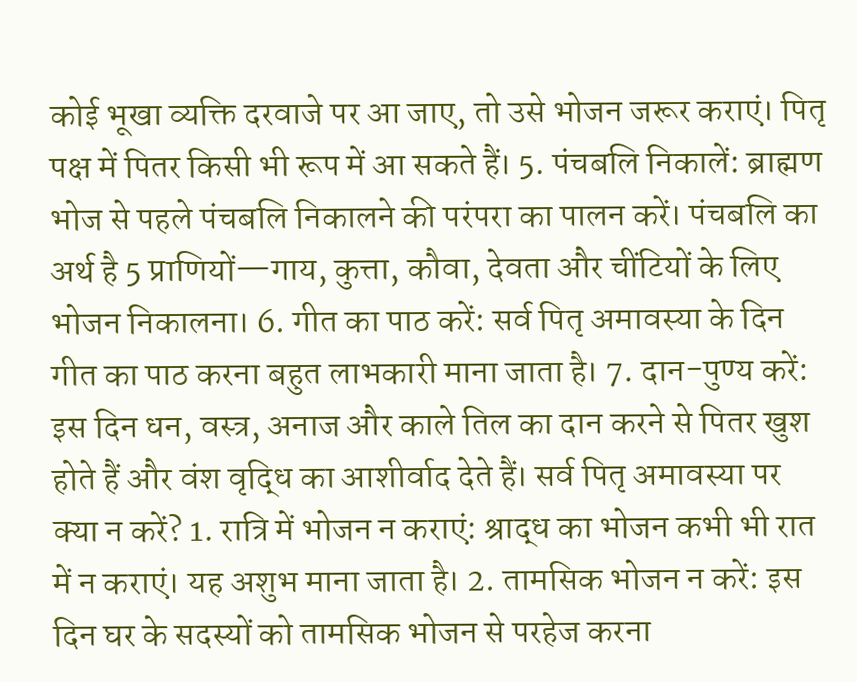कोई भूखा व्यक्ति दरवाजे पर आ जाए, तो उसे भोजन जरूर कराएं। पितृ पक्ष में पितर किसी भी रूप में आ सकते हैं। 5. पंचबलि निकालें: ब्राह्मण भोज से पहले पंचबलि निकालने की परंपरा का पालन करें। पंचबलि का अर्थ है 5 प्राणियों—गाय, कुत्ता, कौवा, देवता और चींटियों के लिए भोजन निकालना। 6. गीत का पाठ करें: सर्व पितृ अमावस्या के दिन गीत का पाठ करना बहुत लाभकारी माना जाता है। 7. दान-पुण्य करें: इस दिन धन, वस्त्र, अनाज और काले तिल का दान करने से पितर खुश होते हैं और वंश वृद्धि का आशीर्वाद देते हैं। सर्व पितृ अमावस्या पर क्या न करें? 1. रात्रि में भोजन न कराएं: श्राद्ध का भोजन कभी भी रात में न कराएं। यह अशुभ माना जाता है। 2. तामसिक भोजन न करें: इस दिन घर के सदस्यों को तामसिक भोजन से परहेज करना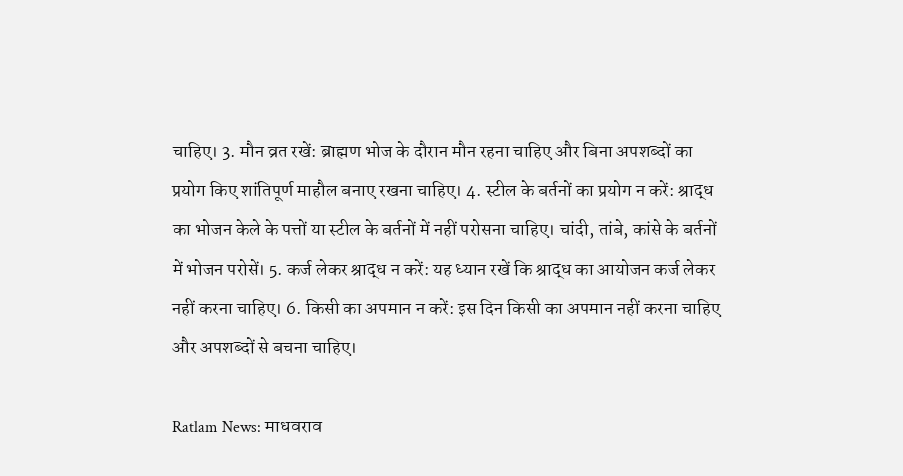चाहिए। 3. मौन व्रत रखें: ब्राह्मण भोज के दौरान मौन रहना चाहिए और बिना अपशब्दों का प्रयोग किए शांतिपूर्ण माहौल बनाए रखना चाहिए। 4. स्टील के बर्तनों का प्रयोग न करें: श्राद्ध का भोजन केले के पत्तों या स्टील के बर्तनों में नहीं परोसना चाहिए। चांदी, तांबे, कांसे के बर्तनों में भोजन परोसें। 5. कर्ज लेकर श्राद्ध न करें: यह ध्यान रखें कि श्राद्ध का आयोजन कर्ज लेकर नहीं करना चाहिए। 6. किसी का अपमान न करें: इस दिन किसी का अपमान नहीं करना चाहिए और अपशब्दों से बचना चाहिए।

Ratlam News: माधवराव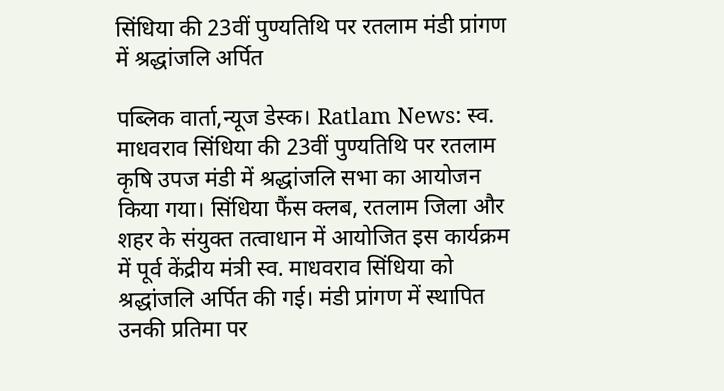सिंधिया की 23वीं पुण्यतिथि पर रतलाम मंडी प्रांगण में श्रद्धांजलि अर्पित

पब्लिक वार्ता,न्यूज डेस्क। Ratlam News: स्व. माधवराव सिंधिया की 23वीं पुण्यतिथि पर रतलाम कृषि उपज मंडी में श्रद्धांजलि सभा का आयोजन किया गया। सिंधिया फैंस क्लब, रतलाम जिला और शहर के संयुक्त तत्वाधान में आयोजित इस कार्यक्रम में पूर्व केंद्रीय मंत्री स्व. माधवराव सिंधिया को श्रद्धांजलि अर्पित की गई। मंडी प्रांगण में स्थापित उनकी प्रतिमा पर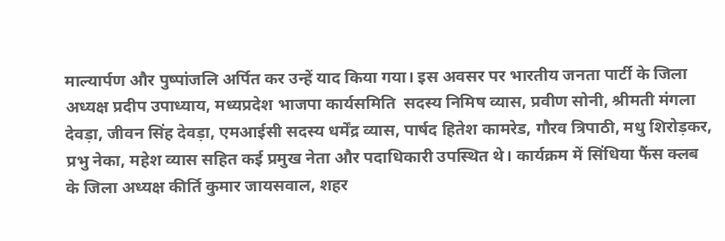माल्यार्पण और पुष्पांजलि अर्पित कर उन्हें याद किया गया। इस अवसर पर भारतीय जनता पार्टी के जिला अध्यक्ष प्रदीप उपाध्याय, मध्यप्रदेश भाजपा कार्यसमिति  सदस्य निमिष व्यास, प्रवीण सोनी, श्रीमती मंगला देवड़ा, जीवन सिंह देवड़ा, एमआईसी सदस्य धर्मेंद्र व्यास, पार्षद हितेश कामरेड, गौरव त्रिपाठी, मधु शिरोड़कर, प्रभु नेका, महेश व्यास सहित कई प्रमुख नेता और पदाधिकारी उपस्थित थे। कार्यक्रम में सिंधिया फैंस क्लब के जिला अध्यक्ष कीर्ति कुमार जायसवाल, शहर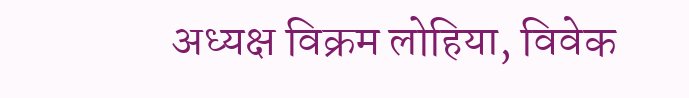अध्यक्ष विक्रम लोहिया, विवेक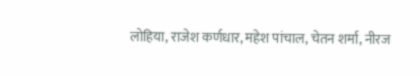लोहिया, राजेश कर्णधार, महेश पांचाल, चेतन शर्मा, नीरज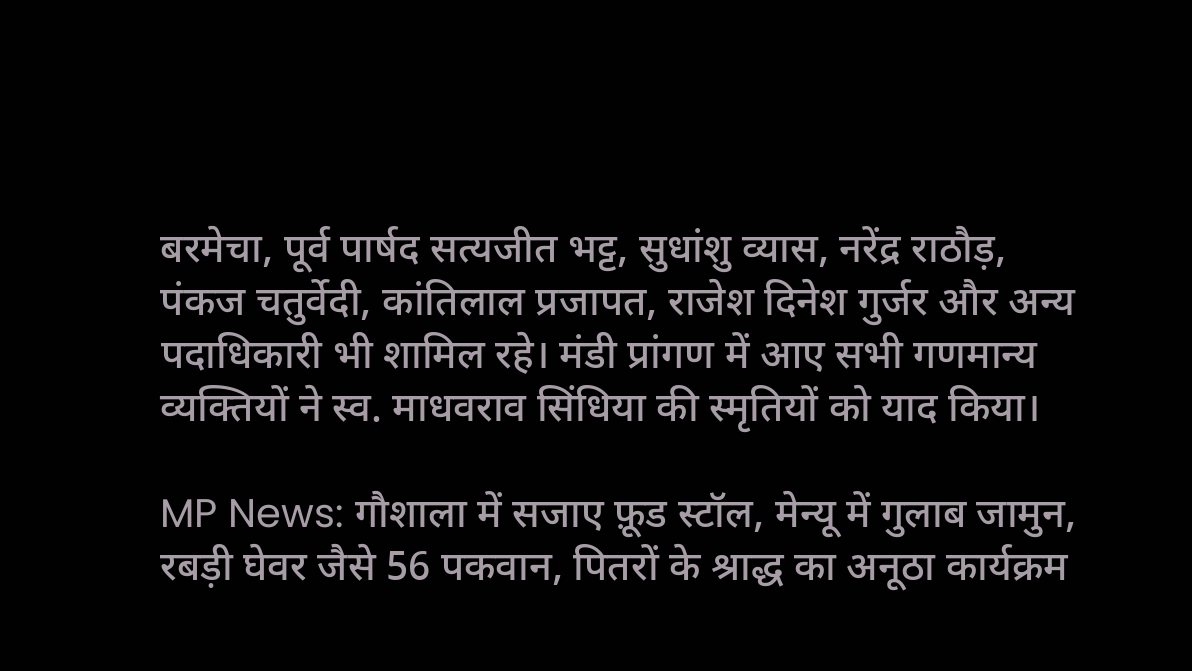बरमेचा, पूर्व पार्षद सत्यजीत भट्ट, सुधांशु व्यास, नरेंद्र राठौड़, पंकज चतुर्वेदी, कांतिलाल प्रजापत, राजेश दिनेश गुर्जर और अन्य पदाधिकारी भी शामिल रहे। मंडी प्रांगण में आए सभी गणमान्य व्यक्तियों ने स्व. माधवराव सिंधिया की स्मृतियों को याद किया।

MP News: गौशाला में सजाए फ़ूड स्टॉल, मेन्यू में गुलाब जामुन, रबड़ी घेवर जैसे 56 पकवान, पितरों के श्राद्ध का अनूठा कार्यक्रम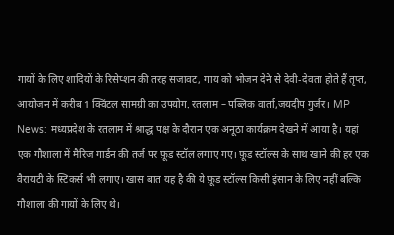गायों के लिए शादियों के रिसेप्शन की तरह सजावट, गाय को भोजन देने से देवी-देवता होते हैं तृप्त, आयोजन में करीब 1 क्विंटल सामग्री का उपयोग. रतलाम – पब्लिक वार्ता,जयदीप गुर्जर। MP News: मध्यप्रदेश के रतलाम में श्राद्ध पक्ष के दौरान एक अनूठा कार्यक्रम देखने में आया है। यहां एक गौशाला में मैरिज गार्डन की तर्ज पर फ़ूड स्टॉल लगाए गए। फ़ूड स्टॉल्स के साथ खाने की हर एक वैरायटी के स्टिकर्स भी लगाए। खास बात यह है की ये फ़ूड स्टॉल्स किसी इंसान के लिए नहीं बल्कि गौशाला की गायों के लिए थे।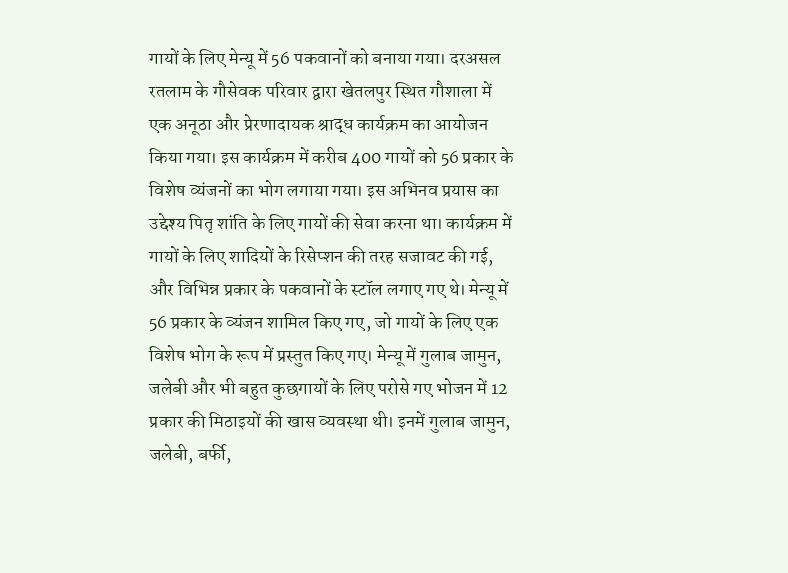गायों के लिए मेन्यू में 56 पकवानों को बनाया गया। दरअसल रतलाम के गौसेवक परिवार द्वारा खेतलपुर स्थित गौशाला में एक अनूठा और प्रेरणादायक श्राद्ध कार्यक्रम का आयोजन किया गया। इस कार्यक्रम में करीब 400 गायों को 56 प्रकार के विशेष व्यंजनों का भोग लगाया गया। इस अभिनव प्रयास का उद्देश्य पितृ शांति के लिए गायों की सेवा करना था। कार्यक्रम में गायों के लिए शादियों के रिसेप्शन की तरह सजावट की गई, और विभिन्न प्रकार के पकवानों के स्टॉल लगाए गए थे। मेन्यू में 56 प्रकार के व्यंजन शामिल किए गए, जो गायों के लिए एक विशेष भोग के रूप में प्रस्तुत किए गए। मेन्यू में गुलाब जामुन, जलेबी और भी बहुत कुछगायों के लिए परोसे गए भोजन में 12 प्रकार की मिठाइयों की खास व्यवस्था थी। इनमें गुलाब जामुन, जलेबी, बर्फी,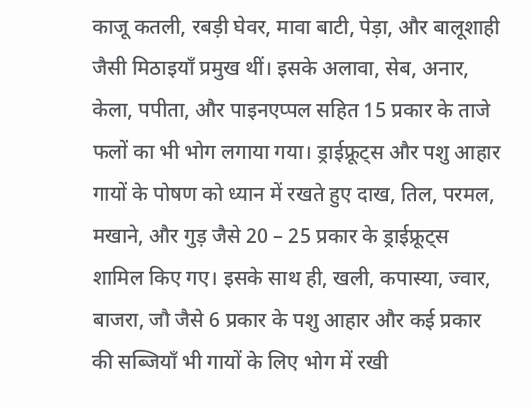काजू कतली, रबड़ी घेवर, मावा बाटी, पेड़ा, और बालूशाही जैसी मिठाइयाँ प्रमुख थीं। इसके अलावा, सेब, अनार, केला, पपीता, और पाइनएप्पल सहित 15 प्रकार के ताजे फलों का भी भोग लगाया गया। ड्राईफ्रूट्स और पशु आहार गायों के पोषण को ध्यान में रखते हुए दाख, तिल, परमल, मखाने, और गुड़ जैसे 20 – 25 प्रकार के ड्राईफ्रूट्स शामिल किए गए। इसके साथ ही, खली, कपास्या, ज्वार, बाजरा, जौ जैसे 6 प्रकार के पशु आहार और कई प्रकार की सब्जियाँ भी गायों के लिए भोग में रखी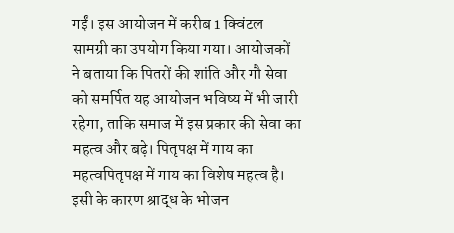गईं। इस आयोजन में करीब 1 क्विंटल सामग्री का उपयोग किया गया। आयोजकों ने बताया कि पितरों की शांति और गौ सेवा को समर्पित यह आयोजन भविष्य में भी जारी रहेगा, ताकि समाज में इस प्रकार की सेवा का महत्व और बढ़े। पितृपक्ष में गाय का महत्वपितृपक्ष में गाय का विशेष महत्व है। इसी के कारण श्राद्ध के भोजन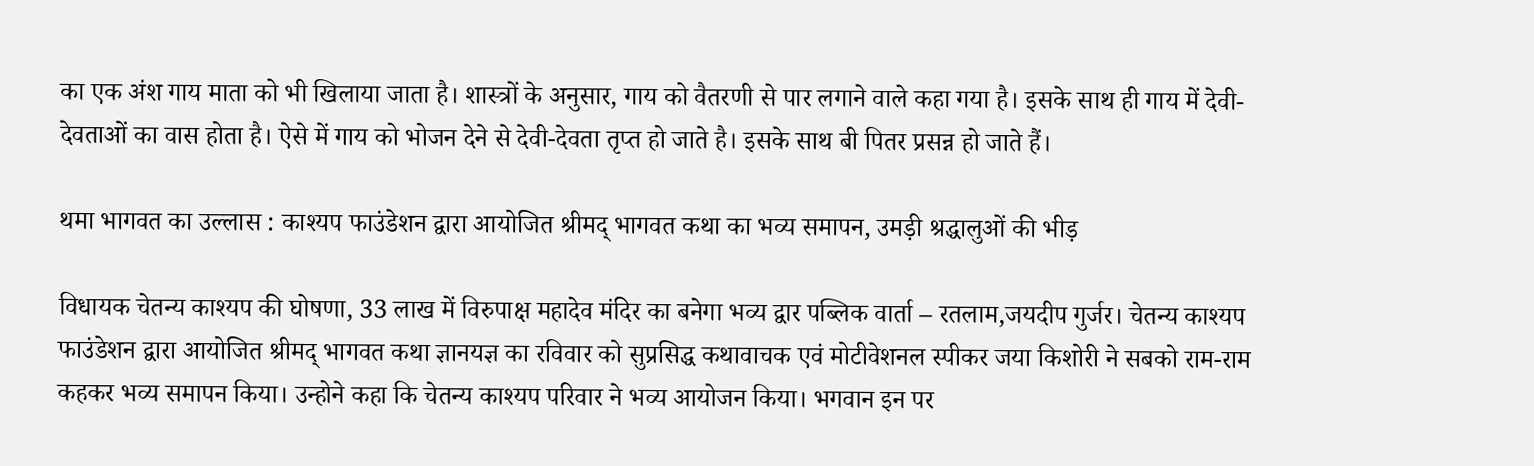का एक अंश गाय माता को भी खिलाया जाता है। शास्त्रों के अनुसार, गाय को वैतरणी से पार लगाने वाले कहा गया है। इसके साथ ही गाय में देवी-देवताओं का वास होता है। ऐसे में गाय को भोजन देने से देवी-देवता तृप्त हो जाते है। इसके साथ बी पितर प्रसन्न हो जाते हैं।

थमा भागवत का उल्लास : काश्यप फाउंडेशन द्वारा आयोजित श्रीमद् भागवत कथा का भव्य समापन, उमड़ी श्रद्धालुओं की भीड़

विधायक चेतन्य काश्यप की घोषणा, 33 लाख में विरुपाक्ष महादेव मंदिर का बनेगा भव्य द्वार पब्लिक वार्ता – रतलाम,जयदीप गुर्जर। चेतन्य काश्यप फाउंडेशन द्वारा आयोजित श्रीमद् भागवत कथा ज्ञानयज्ञ का रविवार को सुप्रसिद्ध कथावाचक एवं मोटीवेशनल स्पीकर जया किशोरी ने सबको राम-राम कहकर भव्य समापन किया। उन्होने कहा कि चेतन्य काश्यप परिवार ने भव्य आयोजन किया। भगवान इन पर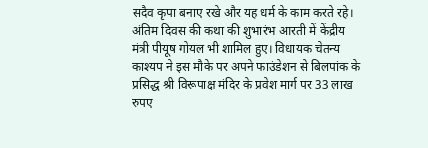सदैव कृपा बनाए रखे और यह धर्म के काम करते रहे। अंतिम दिवस की कथा की शुभारंभ आरती में केंद्रीय मंत्री पीयूष गोयल भी शामिल हुए। विधायक चेतन्य काश्यप ने इस मौके पर अपने फाउंडेशन से बिलपांक के प्रसिद्ध श्री विरूपाक्ष मंदिर के प्रवेश मार्ग पर 33 लाख रुपए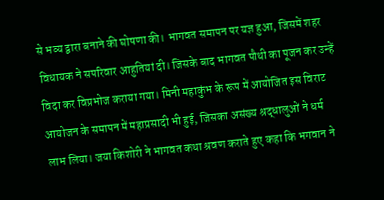से भव्य द्वारा बनाने की घोषणा की। भागवत समापन पर यज्ञ हुआ, जिसमें शहर विधायक ने सपरिवार आहुतियां दी। जिसके बाद भागवत पौथी का पूजन कर उन्हें विदा कर विप्रभोज कराया गया। मिनी महाकुंभ के रूप में आयोजित इस विराट आयोजन के समापन में महाप्रसादी भी हुई, जिसका असंख्य श्रद्धालुओं ने धर्म लाभ लिया। जया किशोरी ने भागवत कथा श्रवण कराते हुए कहा कि भगवान ने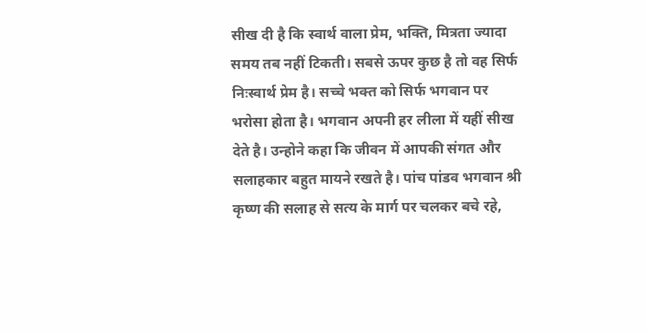सीख दी है कि स्वार्थ वाला प्रेम, भक्ति, मित्रता ज्यादा समय तब नहीं टिकती। सबसे ऊपर कुछ है तो वह सिर्फ निःस्वार्थ प्रेम है। सच्चे भक्त को सिर्फ भगवान पर भरोसा होता है। भगवान अपनी हर लीला में यहीं सीख देते है। उन्होने कहा कि जीवन में आपकी संगत और सलाहकार बहुत मायने रखते है। पांच पांडव भगवान श्री कृष्ण की सलाह से सत्य के मार्ग पर चलकर बचे रहे,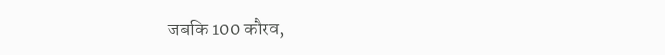जबकि 100 कौरव,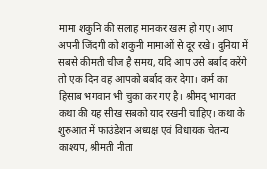मामा शकुनि की सलाह मानकर खत्म हो गए। आप अपनी जिंदगी को शकुनी मामाओं से दूर रखे। दुनिया में सबसे कीमती चीज है समय, यदि आप उसे बर्बाद करेंगे तो एक दिन वह आपको बर्बाद कर देगा। कर्म का हिसाब भगवान भी चुका कर गए है। श्रीमद् भागवत कथा की यह सीख सबको याद रखनी चाहिए। कथा के शुरुआत में फाउंडेशन अध्यक्ष एवं विधायक चेतन्य काश्यप, श्रीमती नीता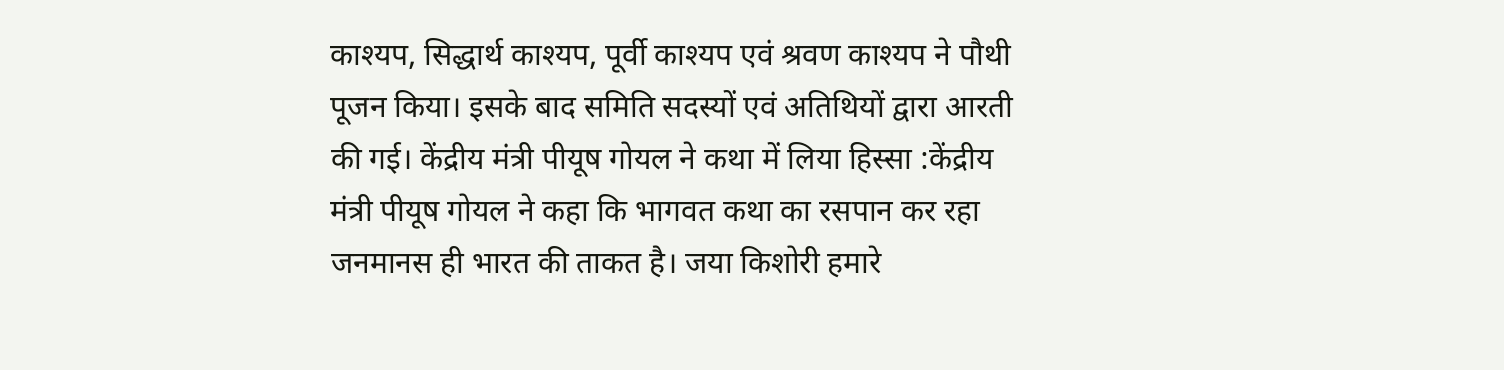काश्यप, सिद्धार्थ काश्यप, पूर्वी काश्यप एवं श्रवण काश्यप ने पौथी पूजन किया। इसके बाद समिति सदस्यों एवं अतिथियों द्वारा आरती की गई। केंद्रीय मंत्री पीयूष गोयल ने कथा में लिया हिस्सा :केंद्रीय मंत्री पीयूष गोयल ने कहा कि भागवत कथा का रसपान कर रहा जनमानस ही भारत की ताकत है। जया किशोरी हमारे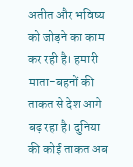अतीत और भविष्य को जोड़ने का काम कर रही है। हमारी माता-बहनों की ताकत से देश आगे बढ़ रहा है। दुनिया की कोई ताकत अब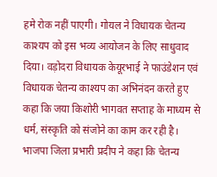हमे रोक नहीं पाएगी। गोयल ने विधायक चेतन्य काश्यप को इस भव्य आयोजन के लिए साधुवाद दिया। वड़ोदरा विधायक केयूरभाई ने फाउंडेशन एवं विधायक चेतन्य काश्यप का अभिनंदन करते हुए कहा कि जया किशोरी भागवत सप्ताह के माध्यम से धर्म, संस्कृति को संजोने का काम कर रही है। भाजपा जिला प्रभारी प्रदीप ने कहा कि चेतन्य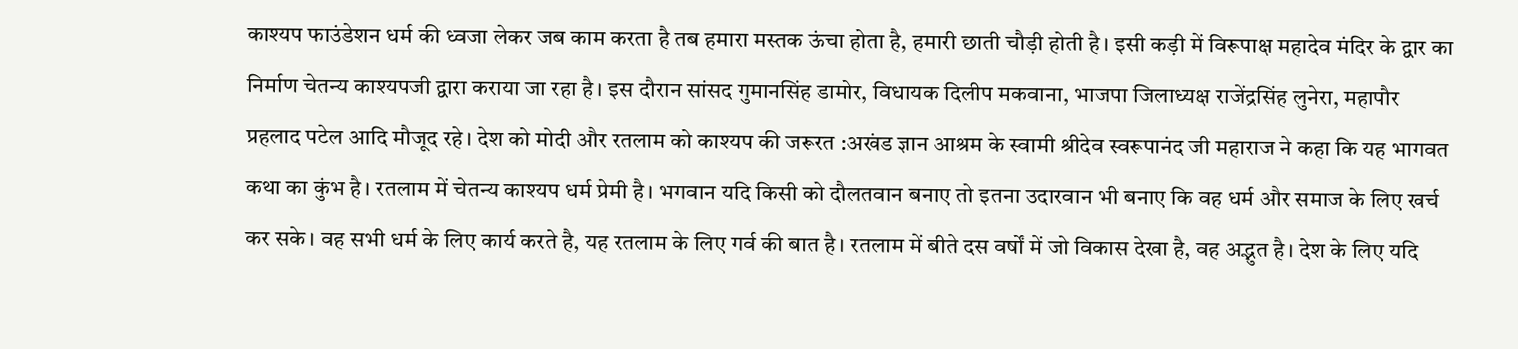काश्यप फाउंडेशन धर्म की ध्वजा लेकर जब काम करता है तब हमारा मस्तक ऊंचा होता है, हमारी छाती चौड़ी होती है। इसी कड़ी में विरूपाक्ष महादेव मंदिर के द्वार का निर्माण चेतन्य काश्यपजी द्वारा कराया जा रहा है। इस दौरान सांसद गुमानसिंह डामोर, विधायक दिलीप मकवाना, भाजपा जिलाध्यक्ष राजेंद्रसिंह लुनेरा, महापौर प्रहलाद पटेल आदि मौजूद रहे। देश को मोदी और रतलाम को काश्यप की जरूरत :अखंड ज्ञान आश्रम के स्वामी श्रीदेव स्वरूपानंद जी महाराज ने कहा कि यह भागवत कथा का कुंभ है। रतलाम में चेतन्य काश्यप धर्म प्रेमी है। भगवान यदि किसी को दौलतवान बनाए तो इतना उदारवान भी बनाए कि वह धर्म और समाज के लिए खर्च कर सके। वह सभी धर्म के लिए कार्य करते है, यह रतलाम के लिए गर्व की बात है। रतलाम में बीते दस वर्षों में जो विकास देखा है, वह अद्भुत है। देश के लिए यदि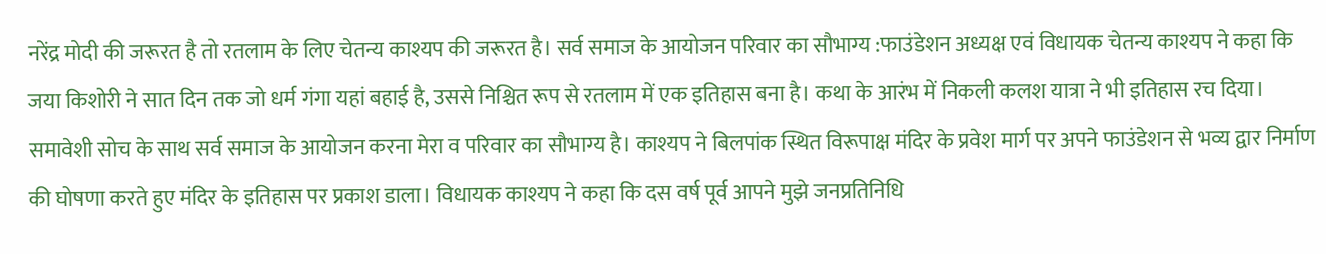नरेंद्र मोदी की जरूरत है तो रतलाम के लिए चेतन्य काश्यप की जरूरत है। सर्व समाज के आयोजन परिवार का सौभाग्य :फाउंडेशन अध्यक्ष एवं विधायक चेतन्य काश्यप ने कहा कि जया किशोरी ने सात दिन तक जो धर्म गंगा यहां बहाई है, उससे निश्चित रूप से रतलाम में एक इतिहास बना है। कथा के आरंभ में निकली कलश यात्रा ने भी इतिहास रच दिया। समावेशी सोच के साथ सर्व समाज के आयोजन करना मेरा व परिवार का सौभाग्य है। काश्यप ने बिलपांक स्थित विरूपाक्ष मंदिर के प्रवेश मार्ग पर अपने फाउंडेशन से भव्य द्वार निर्माण की घोषणा करते हुए मंदिर के इतिहास पर प्रकाश डाला। विधायक काश्यप ने कहा कि दस वर्ष पूर्व आपने मुझे जनप्रतिनिधि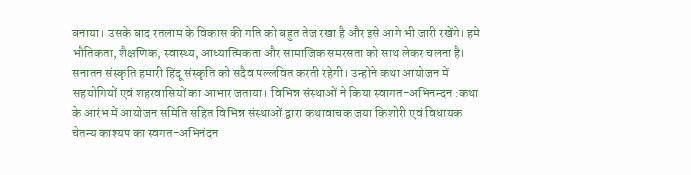बनाया। उसके बाद रतलाम के विकास की गति को बहुत तेज रखा है और इसे आगे भी जारी रखेंगे। हमे भौतिकता, शैक्षणिक, स्वास्थ्य, आध्यात्मिकता और सामाजिक समरसता को साथ लेकर चलना है। सनातन संस्कृति हमारी हिंदू संस्कृति को सदैव पल्लवित करती रहेगी। उन्होने कथा आयोजन में सहयोगियों एवं शहरवासियों का आभार जताया। विभिन्न संस्थाओं ने किया स्वागत-अभिनन्दन :कथा के आरंभ में आयोजन समिति सहित विभिन्न संस्थाओं द्वारा कथावाचक जया किशोरी एवं विधायक चेतन्य काश्यप का स्वगत-अभिनंदन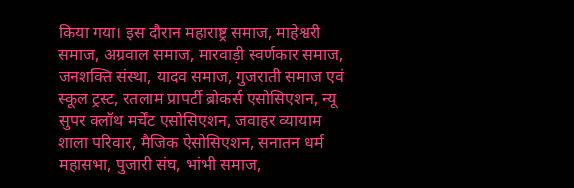किया गया। इस दौरान महाराष्ट्र समाज, माहेश्वरी समाज, अग्रवाल समाज, मारवाड़ी स्वर्णकार समाज, जनशक्ति संस्था, यादव समाज, गुजराती समाज एवं स्कूल ट्रस्ट, रतलाम प्रापर्टी ब्रोकर्स एसोसिएशन, न्यू सुपर क्लॉथ मर्चेंट एसोसिएशन, जवाहर व्यायाम शाला परिवार, मैजिक ऐसोसिएशन, सनातन धर्म महासभा, पुजारी संघ, भांभी समाज,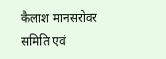कैलाश मानसरोवर समिति एवं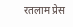रतलाम प्रेस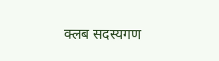क्लब सदस्यगण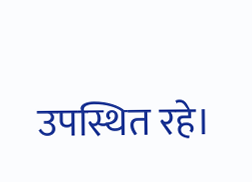उपस्थित रहे।